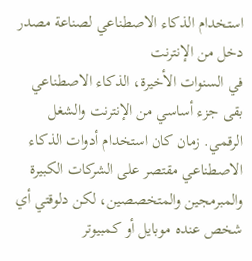استخدام الذكاء الاصطناعي لصناعة مصدر دخل من الإنترنت
في السنوات الأخيرة، الذكاء الاصطناعي بقى جزء أساسي من الإنترنت والشغل الرقمي. زمان كان استخدام أدوات الذكاء الاصطناعي مقتصر على الشركات الكبيرة والمبرمجين والمتخصصين، لكن دلوقتي أي شخص عنده موبايل أو كمبيوتر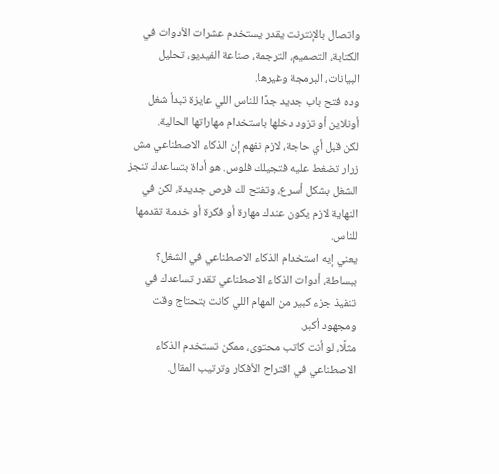واتصال بالإنترنت يقدر يستخدم عشرات الأدوات في الكتابة، التصميم، الترجمة، صناعة الفيديو، تحليل البيانات، البرمجة وغيرها.
وده فتح باب جديد جدًا للناس اللي عايزة تبدأ شغل أونلاين أو تزود دخلها باستخدام مهاراتها الحالية.
لكن قبل أي حاجة، لازم نفهم إن الذكاء الاصطناعي مش زرار تضغط عليه فتجيلك فلوس. هو أداة بتساعدك تنجز الشغل بشكل أسرع، وتفتح لك فرص جديدة، لكن في النهاية لازم يكون عندك مهارة أو فكرة أو خدمة تقدمها للناس.
يعني إيه استخدام الذكاء الاصطناعي في الشغل؟
ببساطة، أدوات الذكاء الاصطناعي تقدر تساعدك في تنفيذ جزء كبير من المهام اللي كانت بتحتاج وقت ومجهود أكبر.
مثلًا، لو أنت كاتب محتوى، ممكن تستخدم الذكاء الاصطناعي في اقتراح الأفكار وترتيب المقال.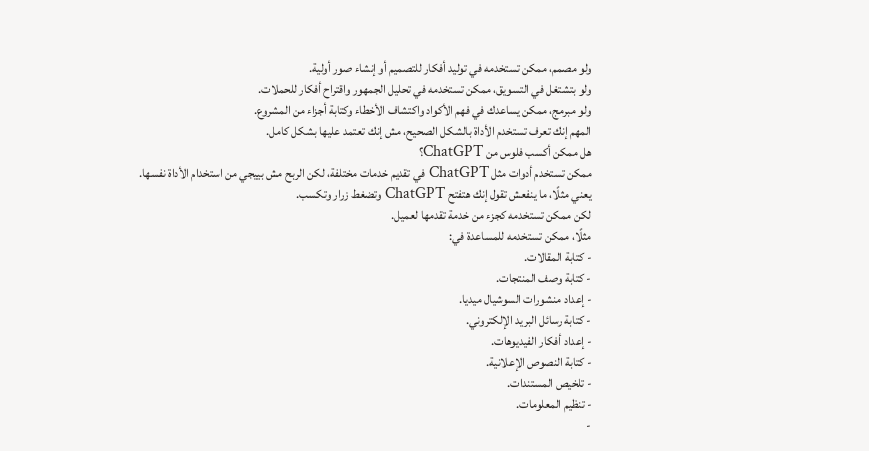ولو مصمم، ممكن تستخدمه في توليد أفكار للتصميم أو إنشاء صور أولية.
ولو بتشتغل في التسويق، ممكن تستخدمه في تحليل الجمهور واقتراح أفكار للحملات.
ولو مبرمج، ممكن يساعدك في فهم الأكواد واكتشاف الأخطاء وكتابة أجزاء من المشروع.
المهم إنك تعرف تستخدم الأداة بالشكل الصحيح، مش إنك تعتمد عليها بشكل كامل.
هل ممكن أكسب فلوس من ChatGPT؟
ممكن تستخدم أدوات مثل ChatGPT في تقديم خدمات مختلفة، لكن الربح مش بييجي من استخدام الأداة نفسها.
يعني مثلًا، ما ينفعش تقول إنك هتفتح ChatGPT وتضغط زرار وتكسب.
لكن ممكن تستخدمه كجزء من خدمة تقدمها لعميل.
مثلًا، ممكن تستخدمه للمساعدة في:
- كتابة المقالات.
- كتابة وصف المنتجات.
- إعداد منشورات السوشيال ميديا.
- كتابة رسائل البريد الإلكتروني.
- إعداد أفكار الفيديوهات.
- كتابة النصوص الإعلانية.
- تلخيص المستندات.
- تنظيم المعلومات.
-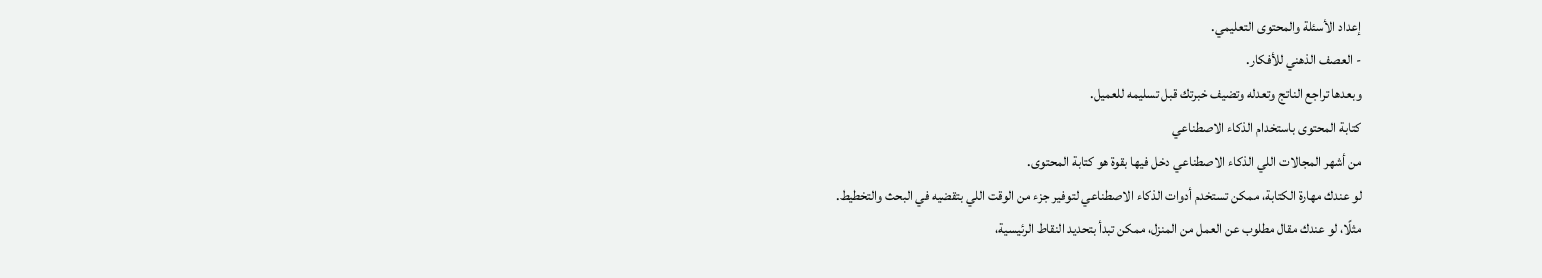إعداد الأسئلة والمحتوى التعليمي.
- العصف الذهني للأفكار.
وبعدها تراجع الناتج وتعدله وتضيف خبرتك قبل تسليمه للعميل.
كتابة المحتوى باستخدام الذكاء الاصطناعي
من أشهر المجالات اللي الذكاء الاصطناعي دخل فيها بقوة هو كتابة المحتوى.
لو عندك مهارة الكتابة، ممكن تستخدم أدوات الذكاء الاصطناعي لتوفير جزء من الوقت اللي بتقضيه في البحث والتخطيط.
مثلًا، لو عندك مقال مطلوب عن العمل من المنزل، ممكن تبدأ بتحديد النقاط الرئيسية،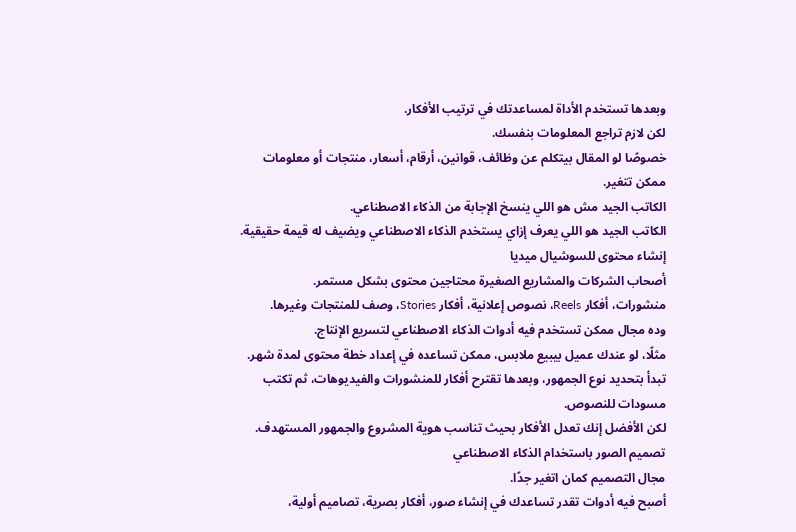وبعدها تستخدم الأداة لمساعدتك في ترتيب الأفكار.
لكن لازم تراجع المعلومات بنفسك.
خصوصًا لو المقال بيتكلم عن وظائف، قوانين، أرقام، أسعار، منتجات أو معلومات ممكن تتغير.
الكاتب الجيد مش هو اللي ينسخ الإجابة من الذكاء الاصطناعي.
الكاتب الجيد هو اللي يعرف إزاي يستخدم الذكاء الاصطناعي ويضيف له قيمة حقيقية.
إنشاء محتوى للسوشيال ميديا
أصحاب الشركات والمشاريع الصغيرة محتاجين محتوى بشكل مستمر.
منشورات، أفكار Reels، نصوص إعلانية، أفكار Stories، وصف للمنتجات وغيرها.
وده مجال ممكن تستخدم فيه أدوات الذكاء الاصطناعي لتسريع الإنتاج.
مثلًا، لو عندك عميل بيبيع ملابس، ممكن تساعده في إعداد خطة محتوى لمدة شهر.
تبدأ بتحديد نوع الجمهور، وبعدها تقترح أفكار للمنشورات والفيديوهات، ثم تكتب مسودات للنصوص.
لكن الأفضل إنك تعدل الأفكار بحيث تناسب هوية المشروع والجمهور المستهدف.
تصميم الصور باستخدام الذكاء الاصطناعي
مجال التصميم كمان اتغير جدًا.
أصبح فيه أدوات تقدر تساعدك في إنشاء صور، أفكار بصرية، تصاميم أولية،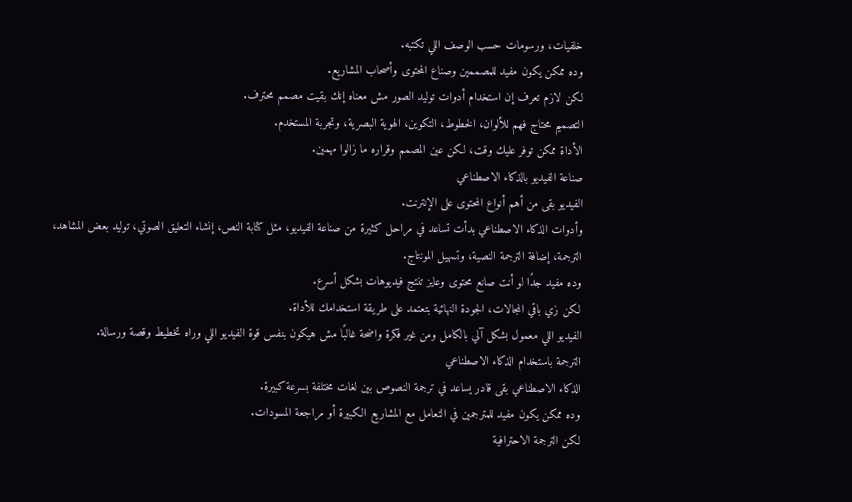خلفيات، ورسومات حسب الوصف اللي تكتبه.
وده ممكن يكون مفيد للمصممين وصناع المحتوى وأصحاب المشاريع.
لكن لازم تعرف إن استخدام أدوات توليد الصور مش معناه إنك بقيت مصمم محترف.
التصميم محتاج فهم للألوان، الخطوط، التكوين، الهوية البصرية، وتجربة المستخدم.
الأداة ممكن توفر عليك وقت، لكن عين المصمم وقراره ما زالوا مهمين.
صناعة الفيديو بالذكاء الاصطناعي
الفيديو بقى من أهم أنواع المحتوى على الإنترنت.
وأدوات الذكاء الاصطناعي بدأت تساعد في مراحل كثيرة من صناعة الفيديو، مثل كتابة النص، إنشاء التعليق الصوتي، توليد بعض المشاهد، الترجمة، إضافة الترجمة النصية، وتسهيل المونتاج.
وده مفيد جدًا لو أنت صانع محتوى وعايز تنتج فيديوهات بشكل أسرع.
لكن زي باقي المجالات، الجودة النهائية بتعتمد على طريقة استخدامك للأداة.
الفيديو اللي معمول بشكل آلي بالكامل ومن غير فكرة واضحة غالبًا مش هيكون بنفس قوة الفيديو اللي وراه تخطيط وقصة ورسالة.
الترجمة باستخدام الذكاء الاصطناعي
الذكاء الاصطناعي بقى قادر يساعد في ترجمة النصوص بين لغات مختلفة بسرعة كبيرة.
وده ممكن يكون مفيد للمترجمين في التعامل مع المشاريع الكبيرة أو مراجعة المسودات.
لكن الترجمة الاحترافية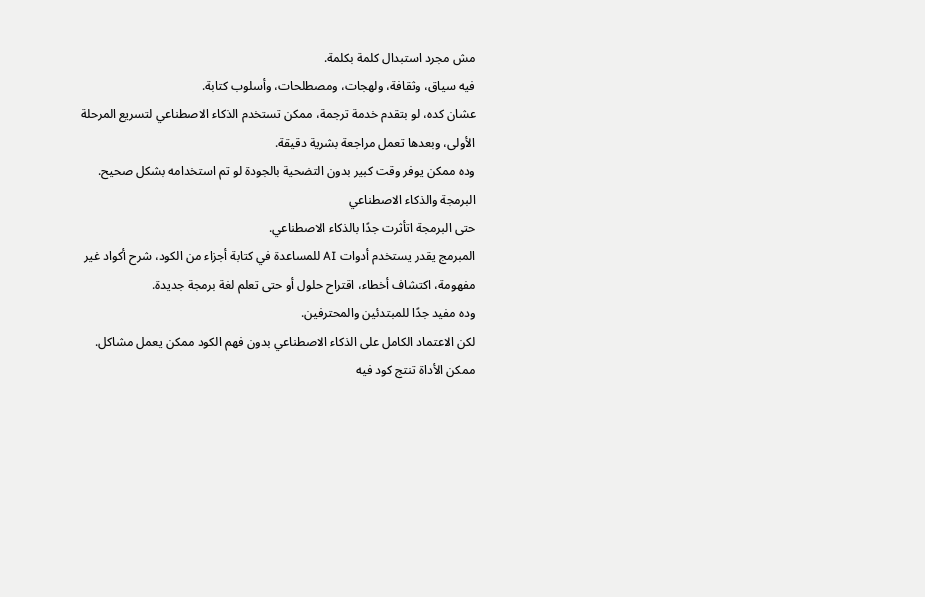مش مجرد استبدال كلمة بكلمة.
فيه سياق، وثقافة، ولهجات، ومصطلحات، وأسلوب كتابة.
عشان كده، لو بتقدم خدمة ترجمة، ممكن تستخدم الذكاء الاصطناعي لتسريع المرحلة الأولى، وبعدها تعمل مراجعة بشرية دقيقة.
وده ممكن يوفر وقت كبير بدون التضحية بالجودة لو تم استخدامه بشكل صحيح.
البرمجة والذكاء الاصطناعي
حتى البرمجة اتأثرت جدًا بالذكاء الاصطناعي.
المبرمج يقدر يستخدم أدوات AI للمساعدة في كتابة أجزاء من الكود، شرح أكواد غير مفهومة، اكتشاف أخطاء، اقتراح حلول أو حتى تعلم لغة برمجة جديدة.
وده مفيد جدًا للمبتدئين والمحترفين.
لكن الاعتماد الكامل على الذكاء الاصطناعي بدون فهم الكود ممكن يعمل مشاكل.
ممكن الأداة تنتج كود فيه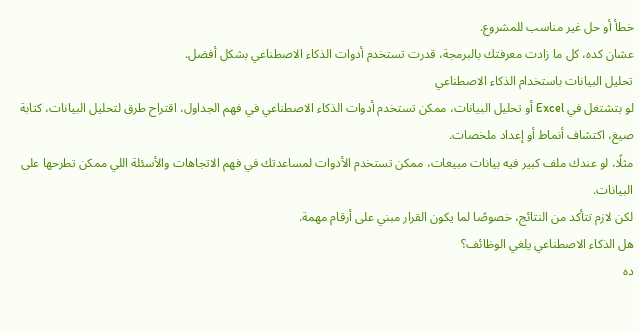خطأ أو حل غير مناسب للمشروع.
عشان كده، كل ما زادت معرفتك بالبرمجة، قدرت تستخدم أدوات الذكاء الاصطناعي بشكل أفضل.
تحليل البيانات باستخدام الذكاء الاصطناعي
لو بتشتغل في Excel أو تحليل البيانات، ممكن تستخدم أدوات الذكاء الاصطناعي في فهم الجداول، اقتراح طرق لتحليل البيانات، كتابة صيغ، اكتشاف أنماط أو إعداد ملخصات.
مثلًا، لو عندك ملف كبير فيه بيانات مبيعات، ممكن تستخدم الأدوات لمساعدتك في فهم الاتجاهات والأسئلة اللي ممكن تطرحها على البيانات.
لكن لازم تتأكد من النتائج، خصوصًا لما يكون القرار مبني على أرقام مهمة.
هل الذكاء الاصطناعي يلغي الوظائف؟
ده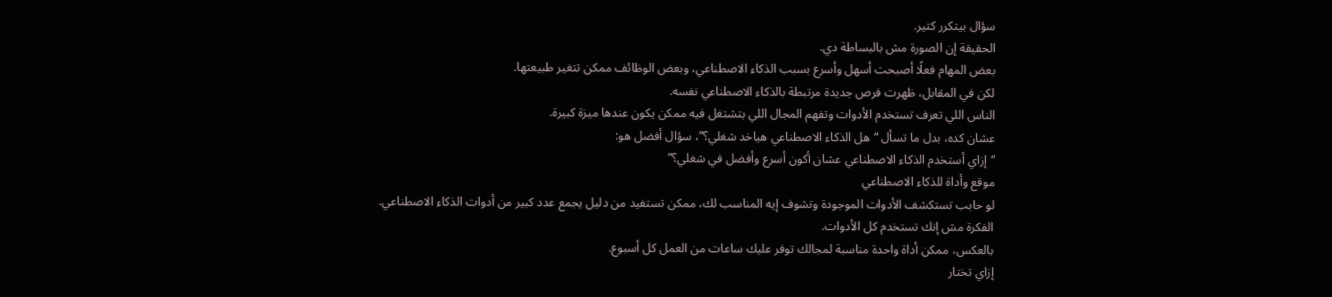سؤال بيتكرر كتير.
الحقيقة إن الصورة مش بالبساطة دي.
بعض المهام فعلًا أصبحت أسهل وأسرع بسبب الذكاء الاصطناعي، وبعض الوظائف ممكن تتغير طبيعتها.
لكن في المقابل، ظهرت فرص جديدة مرتبطة بالذكاء الاصطناعي نفسه.
الناس اللي تعرف تستخدم الأدوات وتفهم المجال اللي بتشتغل فيه ممكن يكون عندها ميزة كبيرة.
عشان كده، بدل ما تسأل “هل الذكاء الاصطناعي هياخد شغلي؟”، سؤال أفضل هو:
“إزاي أستخدم الذكاء الاصطناعي عشان أكون أسرع وأفضل في شغلي؟”
موقع وأداة للذكاء الاصطناعي
لو حابب تستكشف الأدوات الموجودة وتشوف إيه المناسب لك، ممكن تستفيد من دليل يجمع عدد كبير من أدوات الذكاء الاصطناعي.
الفكرة مش إنك تستخدم كل الأدوات.
بالعكس، ممكن أداة واحدة مناسبة لمجالك توفر عليك ساعات من العمل كل أسبوع.
إزاي تختار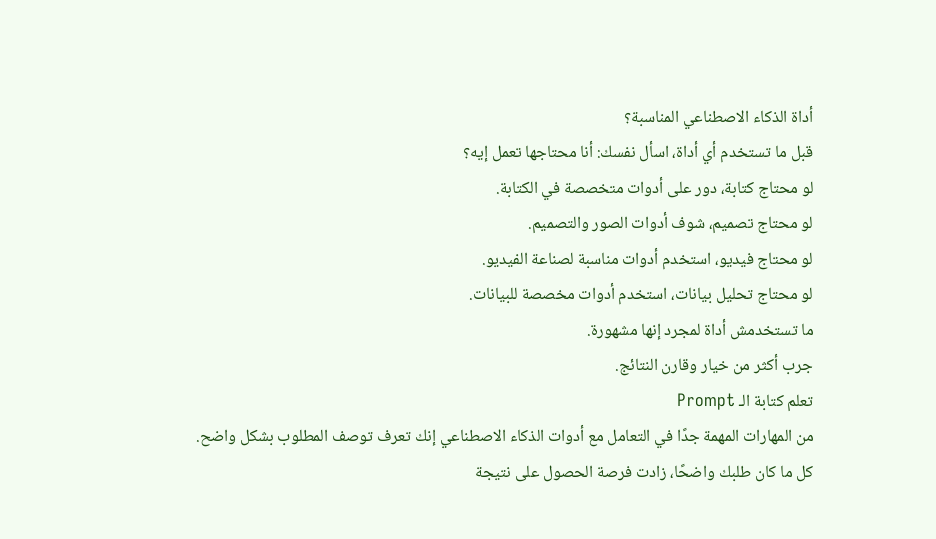أداة الذكاء الاصطناعي المناسبة؟
قبل ما تستخدم أي أداة، اسأل نفسك: أنا محتاجها تعمل إيه؟
لو محتاج كتابة، دور على أدوات متخصصة في الكتابة.
لو محتاج تصميم، شوف أدوات الصور والتصميم.
لو محتاج فيديو، استخدم أدوات مناسبة لصناعة الفيديو.
لو محتاج تحليل بيانات، استخدم أدوات مخصصة للبيانات.
ما تستخدمش أداة لمجرد إنها مشهورة.
جرب أكثر من خيار وقارن النتائج.
تعلم كتابة الـ Prompt
من المهارات المهمة جدًا في التعامل مع أدوات الذكاء الاصطناعي إنك تعرف توصف المطلوب بشكل واضح.
كل ما كان طلبك واضحًا، زادت فرصة الحصول على نتيجة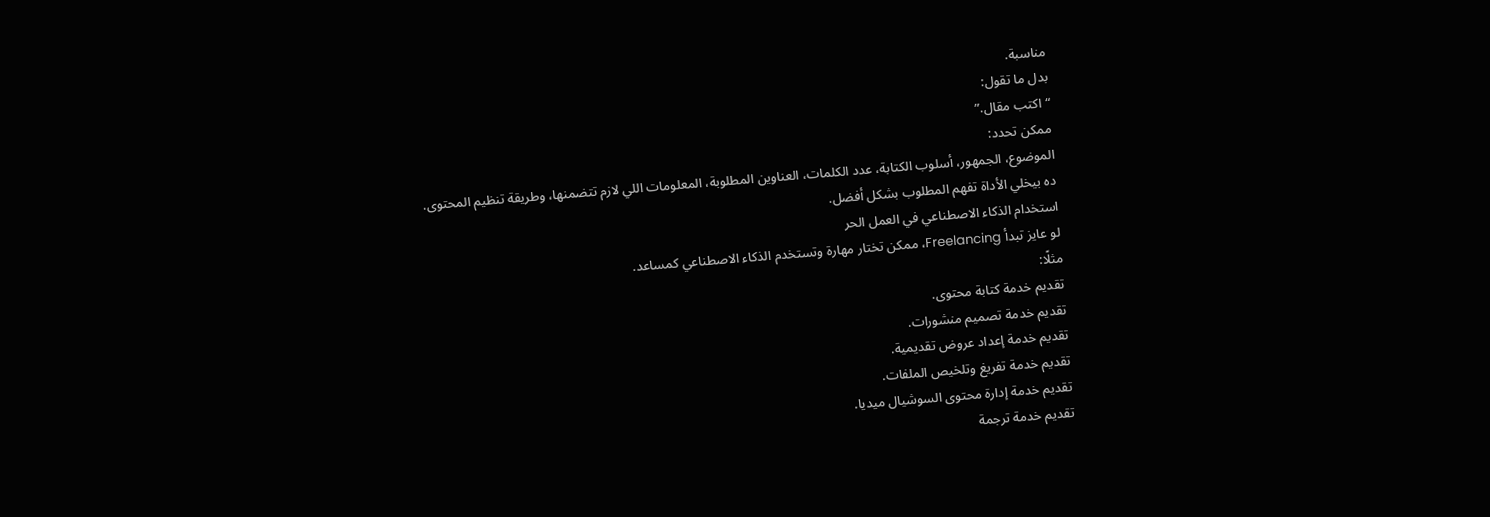مناسبة.
بدل ما تقول:
“اكتب مقال.”
ممكن تحدد:
الموضوع، الجمهور، أسلوب الكتابة، عدد الكلمات، العناوين المطلوبة، المعلومات اللي لازم تتضمنها، وطريقة تنظيم المحتوى.
ده بيخلي الأداة تفهم المطلوب بشكل أفضل.
استخدام الذكاء الاصطناعي في العمل الحر
لو عايز تبدأ Freelancing، ممكن تختار مهارة وتستخدم الذكاء الاصطناعي كمساعد.
مثلًا:
تقديم خدمة كتابة محتوى.
تقديم خدمة تصميم منشورات.
تقديم خدمة إعداد عروض تقديمية.
تقديم خدمة تفريغ وتلخيص الملفات.
تقديم خدمة إدارة محتوى السوشيال ميديا.
تقديم خدمة ترجمة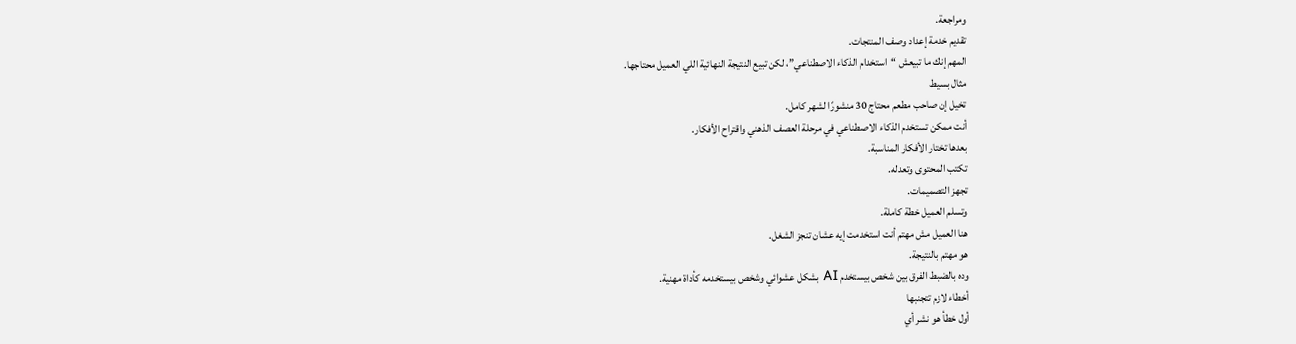ومراجعة.
تقديم خدمة إعداد وصف المنتجات.
المهم إنك ما تبيعش “استخدام الذكاء الاصطناعي”، لكن تبيع النتيجة النهائية اللي العميل محتاجها.
مثال بسيط
تخيل إن صاحب مطعم محتاج 30 منشورًا لشهر كامل.
أنت ممكن تستخدم الذكاء الاصطناعي في مرحلة العصف الذهني واقتراح الأفكار.
بعدها تختار الأفكار المناسبة.
تكتب المحتوى وتعدله.
تجهز التصميمات.
وتسلم العميل خطة كاملة.
هنا العميل مش مهتم أنت استخدمت إيه عشان تنجز الشغل.
هو مهتم بالنتيجة.
وده بالضبط الفرق بين شخص بيستخدم AI بشكل عشوائي وشخص بيستخدمه كأداة مهنية.
أخطاء لازم تتجنبها
أول خطأ هو نشر أي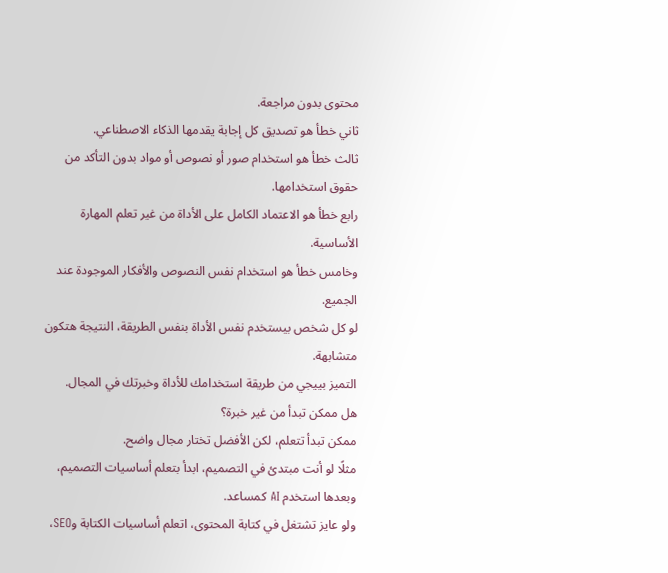محتوى بدون مراجعة.
ثاني خطأ هو تصديق كل إجابة يقدمها الذكاء الاصطناعي.
ثالث خطأ هو استخدام صور أو نصوص أو مواد بدون التأكد من حقوق استخدامها.
رابع خطأ هو الاعتماد الكامل على الأداة من غير تعلم المهارة الأساسية.
وخامس خطأ هو استخدام نفس النصوص والأفكار الموجودة عند الجميع.
لو كل شخص بيستخدم نفس الأداة بنفس الطريقة، النتيجة هتكون متشابهة.
التميز بييجي من طريقة استخدامك للأداة وخبرتك في المجال.
هل ممكن تبدأ من غير خبرة؟
ممكن تبدأ تتعلم، لكن الأفضل تختار مجال واضح.
مثلًا لو أنت مبتدئ في التصميم، ابدأ بتعلم أساسيات التصميم، وبعدها استخدم AI كمساعد.
ولو عايز تشتغل في كتابة المحتوى، اتعلم أساسيات الكتابة وSEO،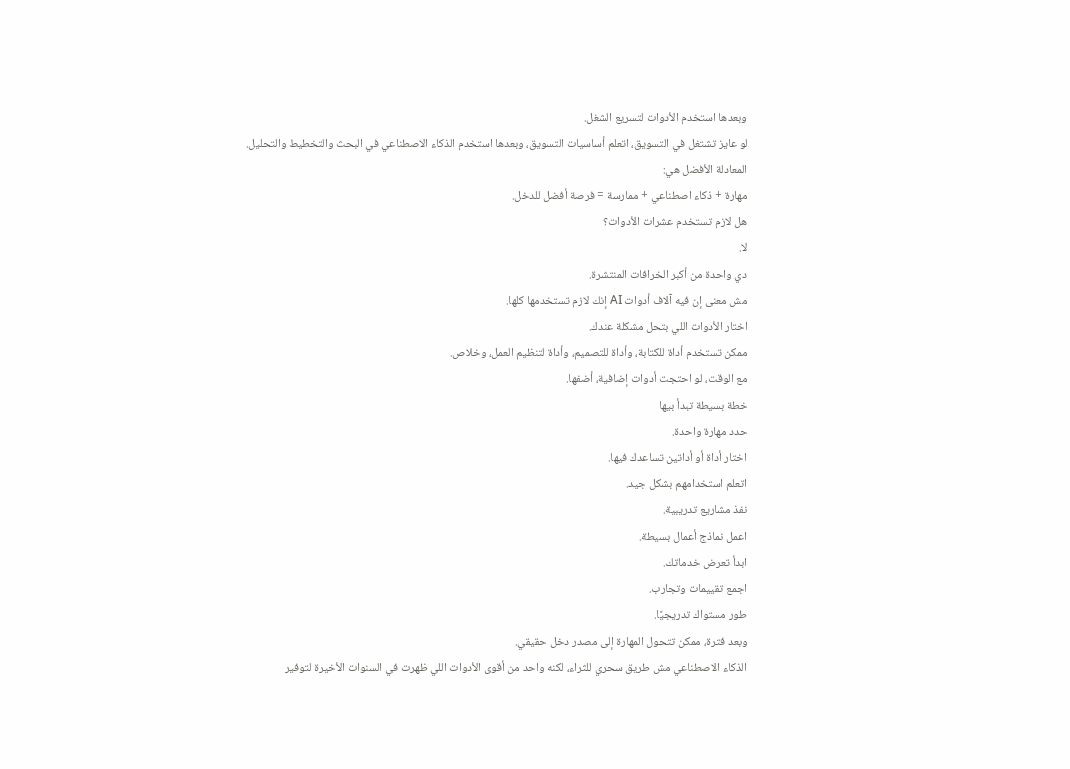وبعدها استخدم الأدوات لتسريع الشغل.
لو عايز تشتغل في التسويق، اتعلم أساسيات التسويق، وبعدها استخدم الذكاء الاصطناعي في البحث والتخطيط والتحليل.
المعادلة الأفضل هي:
مهارة + ذكاء اصطناعي + ممارسة = فرصة أفضل للدخل.
هل لازم تستخدم عشرات الأدوات؟
لا.
دي واحدة من أكبر الخرافات المنتشرة.
مش معنى إن فيه آلاف أدوات AI إنك لازم تستخدمها كلها.
اختار الأدوات اللي بتحل مشكلة عندك.
ممكن تستخدم أداة للكتابة، وأداة للتصميم، وأداة لتنظيم العمل، وخلاص.
مع الوقت، لو احتجت أدوات إضافية، أضفها.
خطة بسيطة تبدأ بيها
حدد مهارة واحدة.
اختار أداة أو أداتين تساعدك فيها.
اتعلم استخدامهم بشكل جيد.
نفذ مشاريع تدريبية.
اعمل نماذج أعمال بسيطة.
ابدأ تعرض خدماتك.
اجمع تقييمات وتجارب.
طور مستواك تدريجيًا.
وبعد فترة، ممكن تتحول المهارة إلى مصدر دخل حقيقي.
الذكاء الاصطناعي مش طريق سحري للثراء، لكنه واحد من أقوى الأدوات اللي ظهرت في السنوات الأخيرة لتوفير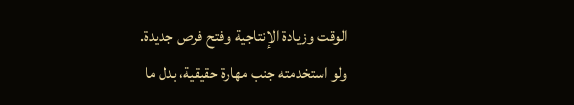الوقت وزيادة الإنتاجية وفتح فرص جديدة.
ولو استخدمته جنب مهارة حقيقية، بدل ما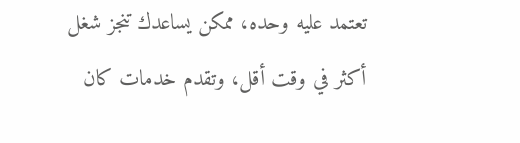تعتمد عليه وحده، ممكن يساعدك تنجز شغل أكثر في وقت أقل، وتقدم خدمات كان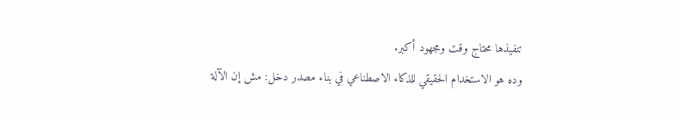تنفيذها محتاج وقت ومجهود أكبر.
وده هو الاستخدام الحقيقي للذكاء الاصطناعي في بناء مصدر دخل: مش إن الآلة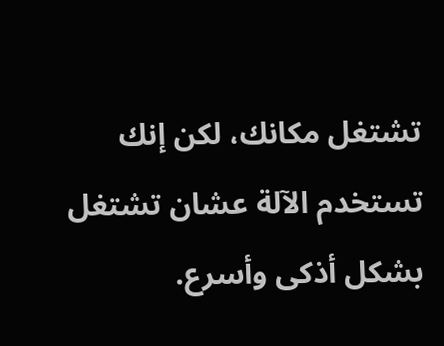تشتغل مكانك، لكن إنك تستخدم الآلة عشان تشتغل بشكل أذكى وأسرع.